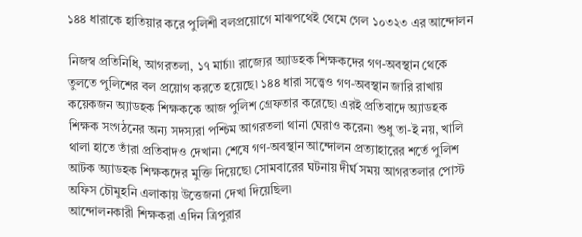১৪৪ ধারাকে হাতিয়ার করে পুলিশী বলপ্রয়োগে মাঝপথেই থেমে গেল ১০৩২৩ এর আন্দোলন

নিজস্ব প্রতিনিধি, আগরতলা, ১৭ মার্চ৷৷ রাজ্যের অ্যাডহক শিক্ষকদের গণ-অবস্থান থেকে তুলতে পুলিশের বল প্রয়োগ করতে হয়েছে৷ ১৪৪ ধারা সত্ত্বেও গণ-অবস্থান জারি রাখায় কয়েকজন অ্যাডহক শিক্ষককে আজ পুলিশ গ্রেফতার করেছে৷ এরই প্রতিবাদে অ্যাডহক শিক্ষক সংগঠনের অন্য সদস্যরা পশ্চিম আগরতলা থানা ঘেরাও করেন৷ শুধু তা-ই নয়, খালি থালা হাতে তাঁরা প্রতিবাদও দেখান৷ শেষে গণ-অবস্থান আন্দোলন প্রত্যাহারের শর্তে পুলিশ আটক অ্যাডহক শিক্ষকদের মুক্তি দিয়েছে৷ সোমবারের ঘটনায় দীর্ঘ সময় আগরতলার পোস্ট অফিস চৌমুহনি এলাকায় উত্তেজনা দেখা দিয়েছিল৷
আন্দোলনকারী শিক্ষকরা এদিন ত্রিপুরার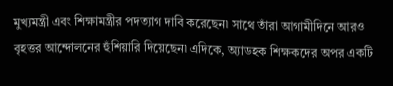মুখ্যমন্ত্রী এবং শিক্ষামন্ত্রীর পদত্যাগ দাবি করেছেন৷ সাথে তাঁরা আগামীদিনে আরও বৃহত্তর আন্দোলনের হুঁশিয়ারি দিয়েছেন৷ এদিকে, অ্যাডহক শিক্ষকদের অপর একটি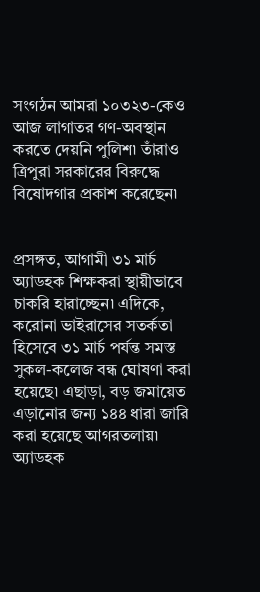সংগঠন আমরা ১০৩২৩-কেও আজ লাগাতর গণ-অবস্থান করতে দেয়নি পুলিশ৷ তাঁরাও ত্রিপুরা সরকারের বিরুদ্ধে বিষোদগার প্রকাশ করেছেন৷


প্রসঙ্গত, আগামী ৩১ মার্চ অ্যাডহক শিক্ষকরা স্থায়ীভাবে চাকরি হারাচ্ছেন৷ এদিকে, করোনা ভাইরাসের সতর্কতা হিসেবে ৩১ মার্চ পর্যন্ত সমস্ত সুকল-কলেজ বন্ধ ঘোষণা করা হয়েছে৷ এছাড়া, বড় জমায়েত এড়ানোর জন্য ১৪৪ ধারা জারি করা হয়েছে আগরতলায়৷ অ্যাডহক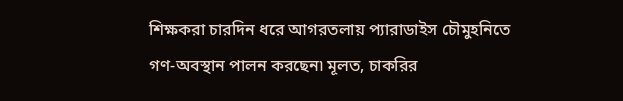শিক্ষকরা চারদিন ধরে আগরতলায় প্যারাডাইস চৌমুহনিতে গণ-অবস্থান পালন করছেন৷ মূলত, চাকরির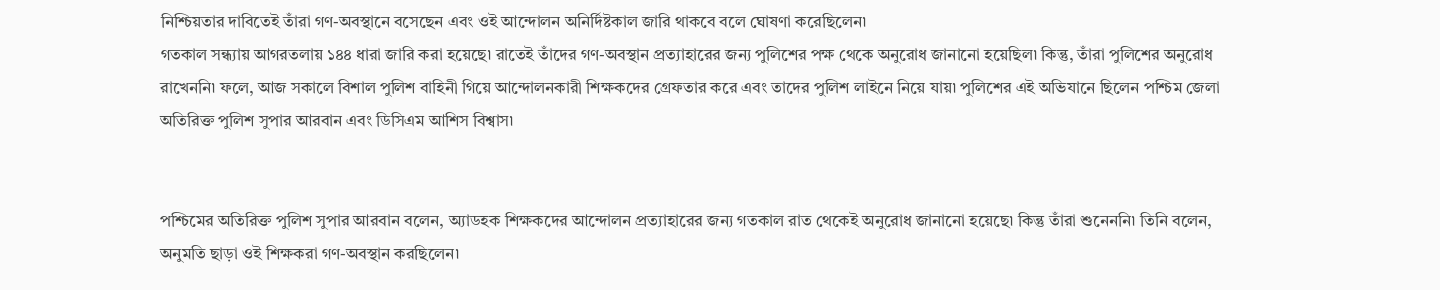নিশ্চিয়তার দাবিতেই তাঁরা গণ-অবস্থানে বসেছেন এবং ওই আন্দোলন অনির্দিষ্টকাল জারি থাকবে বলে ঘোষণা করেছিলেন৷
গতকাল সন্ধ্যায় আগরতলায় ১৪৪ ধারা জারি করা হয়েছে৷ রাতেই তাঁদের গণ-অবস্থান প্রত্যাহারের জন্য পুলিশের পক্ষ থেকে অনুরোধ জানানো হয়েছিল৷ কিন্তু, তাঁরা পুলিশের অনুরোধ রাখেননি৷ ফলে, আজ সকালে বিশাল পুলিশ বাহিনী গিয়ে আন্দোলনকারী শিক্ষকদের গ্রেফতার করে এবং তাদের পুলিশ লাইনে নিয়ে যায়৷ পুলিশের এই অভিযানে ছিলেন পশ্চিম জেলা অতিরিক্ত পুলিশ সুপার আরবান এবং ডিসিএম আশিস বিশ্বাস৷


পশ্চিমের অতিরিক্ত পুলিশ সুপার আরবান বলেন, অ্যাডহক শিক্ষকদের আন্দোলন প্রত্যাহারের জন্য গতকাল রাত থেকেই অনুরোধ জানানো হয়েছে৷ কিন্তু তাঁরা শুনেননি৷ তিনি বলেন, অনুমতি ছাড়া ওই শিক্ষকরা গণ-অবস্থান করছিলেন৷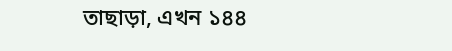তাছাড়া, এখন ১৪৪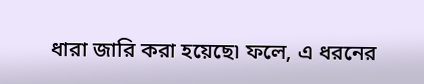ধারা জারি করা হয়েছে৷ ফলে, এ ধরনের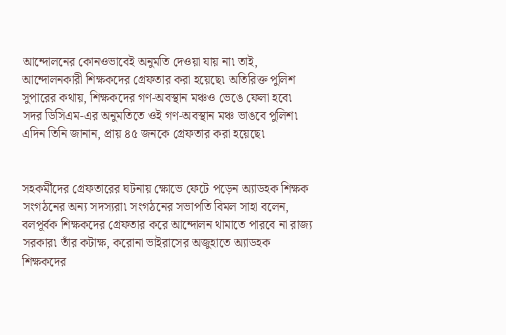আন্দোলনের কোনওভাবেই অনুমতি দেওয়া যায় না৷ তাই, আন্দোলনকারী শিক্ষকদের গ্রেফতার করা হয়েছে৷ অতিরিক্ত পুলিশ সুপারের কথায়, শিক্ষকদের গণ-অবস্থান মঞ্চও ভেঙে ফেলা হবে৷ সদর ডিসিএম-এর অনুমতিতে ওই গণ-অবস্থান মঞ্চ ভাঙবে পুলিশ৷ এদিন তিনি জানান, প্রায় ৪৫ জনকে গ্রেফতার করা হয়েছে৷


সহকর্মীদের গ্রেফতারের ঘটনায় ক্ষোভে ফেটে পড়েন অ্যাডহক শিক্ষক সংগঠনের অন্য সদস্যরা৷ সংগঠনের সভাপতি বিমল সাহা বলেন, বলপূর্বক শিক্ষকদের গ্রেফতার করে আন্দোলন থামাতে পারবে না রাজ্য সরকার৷ তাঁর কটাক্ষ, করোনা ভাইরাসের অজুহাতে অ্যাডহক শিক্ষকদের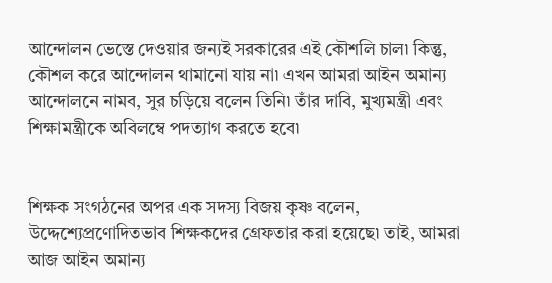আন্দোলন ভেস্তে দেওয়ার জন্যই সরকারের এই কৌশলি চাল৷ কিন্তু, কৌশল করে আন্দোলন থামানো যায় না৷ এখন আমরা আইন অমান্য আন্দোলনে নামব, সুর চড়িয়ে বলেন তিনি৷ তাঁর দাবি, মুখ্যমন্ত্রী এবং শিক্ষামন্ত্রীকে অবিলম্বে পদত্যাগ করতে হবে৷


শিক্ষক সংগঠনের অপর এক সদস্য বিজয় কৃষ্ণ বলেন, উদ্দেশ্যেপ্রণোদিতভাব শিক্ষকদের গ্রেফতার করা হয়েছে৷ তাই, আমরা আজ আইন অমান্য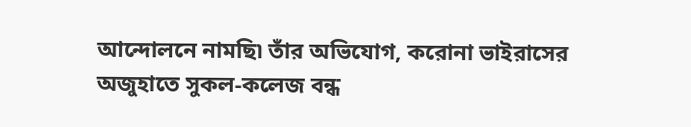আন্দোলনে নামছি৷ তাঁর অভিযোগ, করোনা ভাইরাসের অজুহাতে সুকল-কলেজ বন্ধ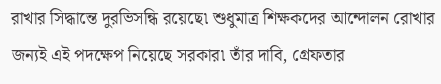রাখার সিদ্ধান্তে দুরভিসন্ধি রয়েছে৷ শুধুমাত্র শিক্ষকদের আন্দোলন রোখার জন্যই এই পদক্ষেপ নিয়েছে সরকার৷ তাঁর দাবি, গ্রেফতার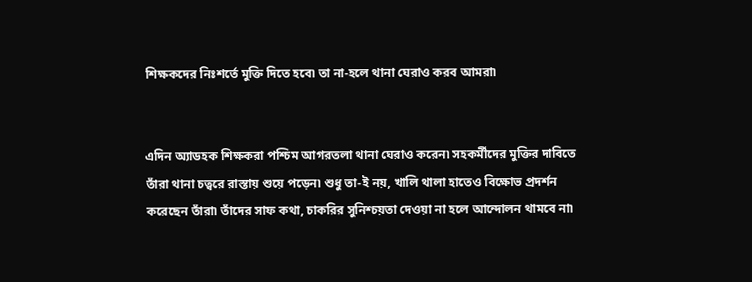শিক্ষকদের নিঃশর্তে মুক্তি দিতে হবে৷ তা না-হলে থানা ঘেরাও করব আমরা৷


এদিন অ্যাডহক শিক্ষকরা পশ্চিম আগরতলা থানা ঘেরাও করেন৷ সহকর্মীদের মুক্তির দাবিতে তাঁরা থানা চত্বরে রাস্তায় শুয়ে পড়েন৷ শুধু তা-ই নয়, খালি থালা হাতেও বিক্ষোভ প্রদর্শন করেছেন তাঁরা৷ তাঁদের সাফ কথা, চাকরির সুনিশ্চয়তা দেওয়া না হলে আন্দোলন থামবে না৷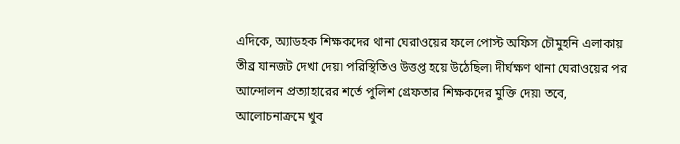এদিকে, অ্যাডহক শিক্ষকদের থানা ঘেরাওয়ের ফলে পোস্ট অফিস চৌমুহনি এলাকায় তীব্র যানজট দেখা দেয়৷ পরিস্থিতিও উত্তপ্ত হয়ে উঠেছিল৷ দীর্ঘক্ষণ থানা ঘেরাওয়ের পর আন্দোলন প্রত্যাহারের শর্তে পুলিশ গ্রেফতার শিক্ষকদের মুক্তি দেয়৷ তবে, আলোচনাক্রমে খুব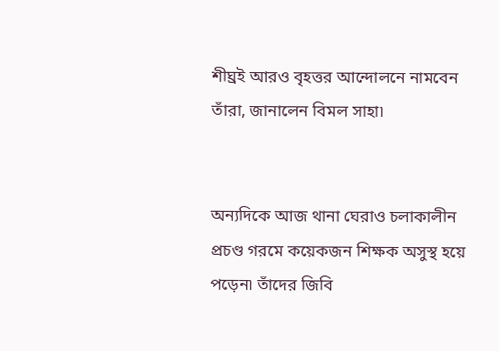শীঘ্রই আরও বৃহত্তর আন্দোলনে নামবেন তাঁরা, জানালেন বিমল সাহা৷


অন্যদিকে আজ থানা ঘেরাও চলাকালীন প্রচণ্ড গরমে কয়েকজন শিক্ষক অসুস্থ হয়ে পড়েন৷ তাঁদের জিবি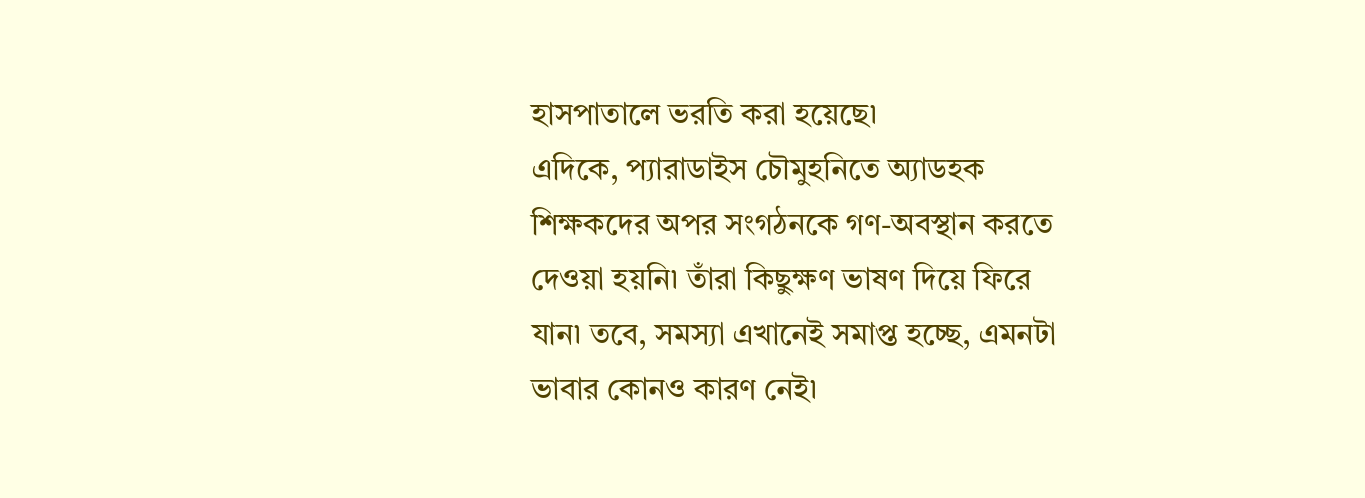হাসপাতালে ভরতি করা হয়েছে৷
এদিকে, প্যারাডাইস চৌমুহনিতে অ্যাডহক শিক্ষকদের অপর সংগঠনকে গণ-অবস্থান করতে দেওয়া হয়নি৷ তাঁরা কিছুক্ষণ ভাষণ দিয়ে ফিরে যান৷ তবে, সমস্যা এখানেই সমাপ্ত হচ্ছে, এমনটা ভাবার কোনও কারণ নেই৷